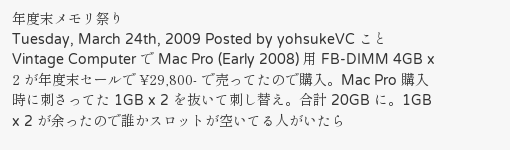年度末メモリ祭り
Tuesday, March 24th, 2009 Posted by yohsukeVC こと Vintage Computer で Mac Pro (Early 2008) 用 FB-DIMM 4GB x 2 が年度末セールで ¥29,800- で売ってたので購入。Mac Pro 購入時に刺さってた 1GB x 2 を抜いて刺し替え。合計 20GB に。1GB x 2 が余ったので誰かスロットが空いてる人がいたら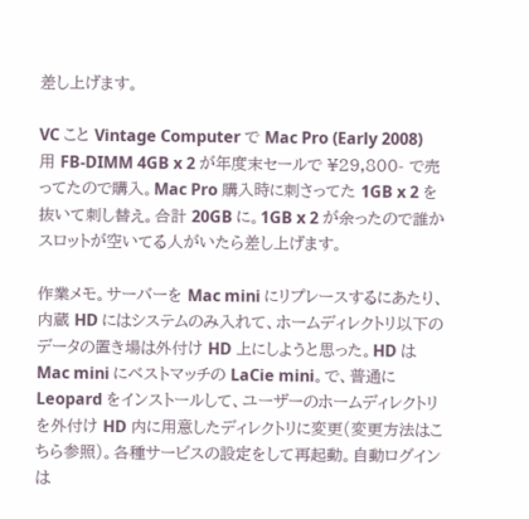差し上げます。

VC こと Vintage Computer で Mac Pro (Early 2008) 用 FB-DIMM 4GB x 2 が年度末セールで ¥29,800- で売ってたので購入。Mac Pro 購入時に刺さってた 1GB x 2 を抜いて刺し替え。合計 20GB に。1GB x 2 が余ったので誰かスロットが空いてる人がいたら差し上げます。

作業メモ。サーバーを Mac mini にリプレースするにあたり、内蔵 HD にはシステムのみ入れて、ホームディレクトリ以下のデータの置き場は外付け HD 上にしようと思った。HD は Mac mini にベストマッチの LaCie mini。で、普通に Leopard をインストールして、ユーザーのホームディレクトリを外付け HD 内に用意したディレクトリに変更(変更方法はこちら参照)。各種サービスの設定をして再起動。自動ログインは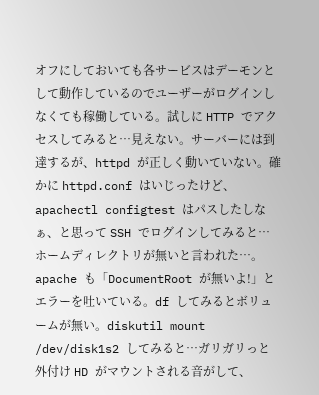オフにしておいても各サービスはデーモンとして動作しているのでユーザーがログインしなくても稼働している。試しに HTTP でアクセスしてみると…見えない。サーバーには到達するが、httpd が正しく動いていない。確かに httpd.conf はいじったけど、apachectl configtest はパスしたしなぁ、と思って SSH でログインしてみると…ホームディレクトリが無いと言われた…。apache も「DocumentRoot が無いよ!」とエラーを吐いている。df してみるとボリュームが無い。diskutil mount /dev/disk1s2 してみると…ガリガリっと外付け HD がマウントされる音がして、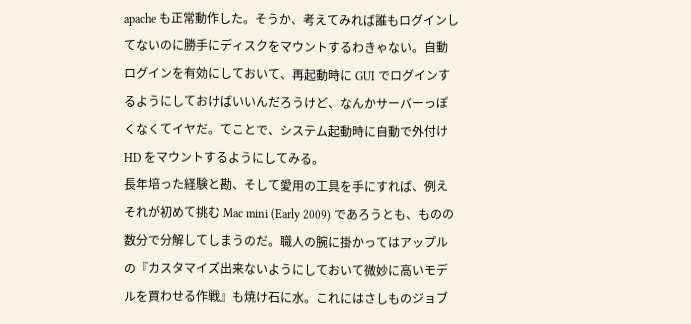apache も正常動作した。そうか、考えてみれば誰もログインしてないのに勝手にディスクをマウントするわきゃない。自動ログインを有効にしておいて、再起動時に GUI でログインするようにしておけばいいんだろうけど、なんかサーバーっぽくなくてイヤだ。てことで、システム起動時に自動で外付け HD をマウントするようにしてみる。
長年培った経験と勘、そして愛用の工具を手にすれば、例えそれが初めて挑む Mac mini (Early 2009) であろうとも、ものの数分で分解してしまうのだ。職人の腕に掛かってはアップルの『カスタマイズ出来ないようにしておいて微妙に高いモデルを買わせる作戦』も焼け石に水。これにはさしものジョブ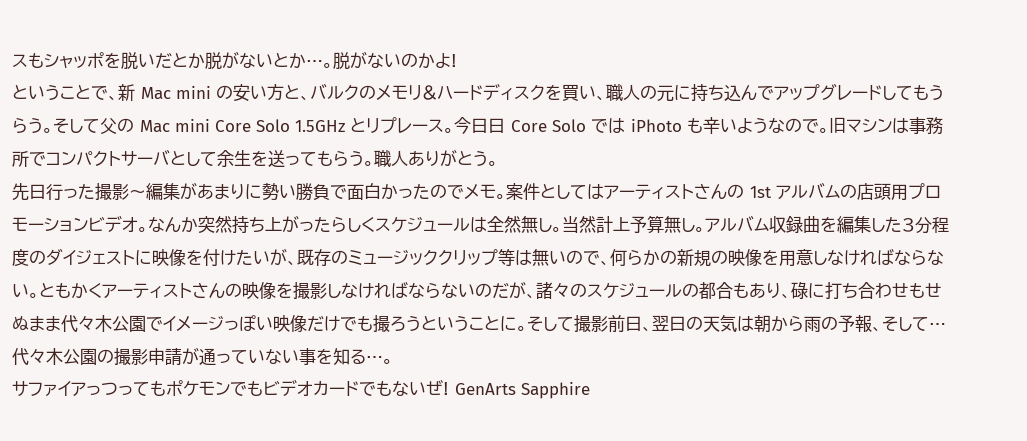スもシャッポを脱いだとか脱がないとか…。脱がないのかよ!
ということで、新 Mac mini の安い方と、バルクのメモリ&ハードディスクを買い、職人の元に持ち込んでアップグレードしてもうらう。そして父の Mac mini Core Solo 1.5GHz とリプレース。今日日 Core Solo では iPhoto も辛いようなので。旧マシンは事務所でコンパクトサーバとして余生を送ってもらう。職人ありがとう。
先日行った撮影〜編集があまりに勢い勝負で面白かったのでメモ。案件としてはアーティストさんの 1st アルバムの店頭用プロモーションビデオ。なんか突然持ち上がったらしくスケジュールは全然無し。当然計上予算無し。アルバム収録曲を編集した3分程度のダイジェストに映像を付けたいが、既存のミュージッククリップ等は無いので、何らかの新規の映像を用意しなければならない。ともかくアーティストさんの映像を撮影しなければならないのだが、諸々のスケジュールの都合もあり、碌に打ち合わせもせぬまま代々木公園でイメージっぽい映像だけでも撮ろうということに。そして撮影前日、翌日の天気は朝から雨の予報、そして…代々木公園の撮影申請が通っていない事を知る…。
サファイアっつってもポケモンでもビデオカードでもないぜ! GenArts Sapphire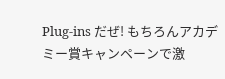Plug-ins だぜ! もちろんアカデミー賞キャンペーンで激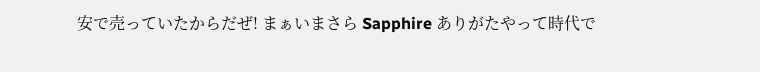安で売っていたからだぜ! まぁいまさら Sapphire ありがたやって時代で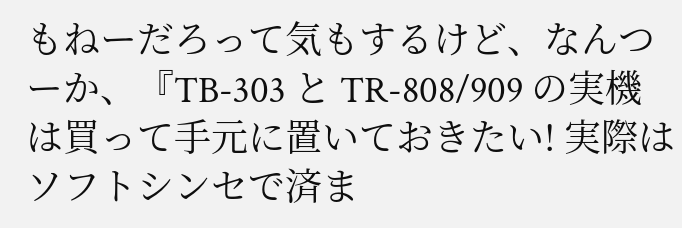もねーだろって気もするけど、なんつーか、『TB-303 と TR-808/909 の実機は買って手元に置いておきたい! 実際はソフトシンセで済ま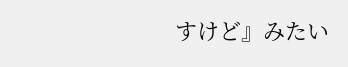すけど』みたい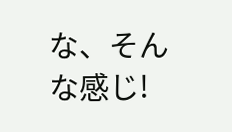な、そんな感じ!